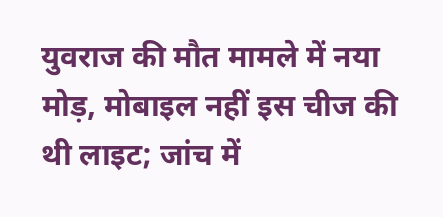युवराज की मौत मामले में नया मोड़, मोबाइल नहीं इस चीज की थी लाइट; जांच में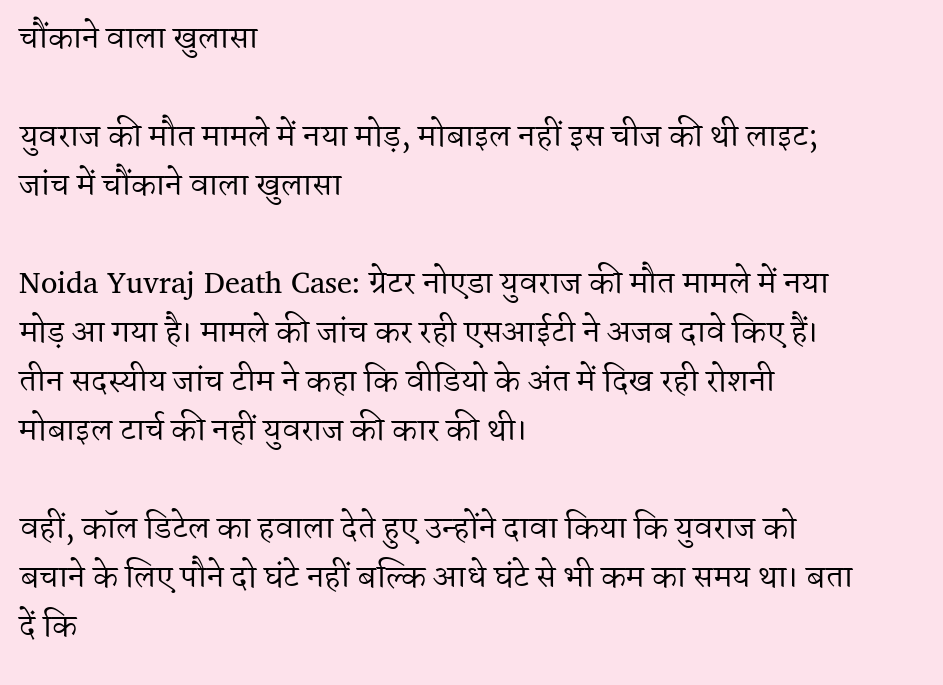चौंकाने वाला खुलासा

युवराज की मौत मामले में नया मोड़, मोबाइल नहीं इस चीज की थी लाइट; जांच में चौंकाने वाला खुलासा

Noida Yuvraj Death Case: ग्रेटर नोएडा युवराज की मौत मामले में नया मोड़ आ गया है। मामले की जांच कर रही एसआईटी ने अजब दावे किए हैं। तीन सदस्यीय जांच टीम ने कहा कि वीडियो के अंत में दिख रही रोशनी मोबाइल टार्च की नहीं युवराज की कार की थी।

वहीं, कॉल डिटेल का हवाला देते हुए उन्होंने दावा किया कि युवराज को बचाने के लिए पौने दो घंटे नहीं बल्कि आधे घंटे से भी कम का समय था। बता दें कि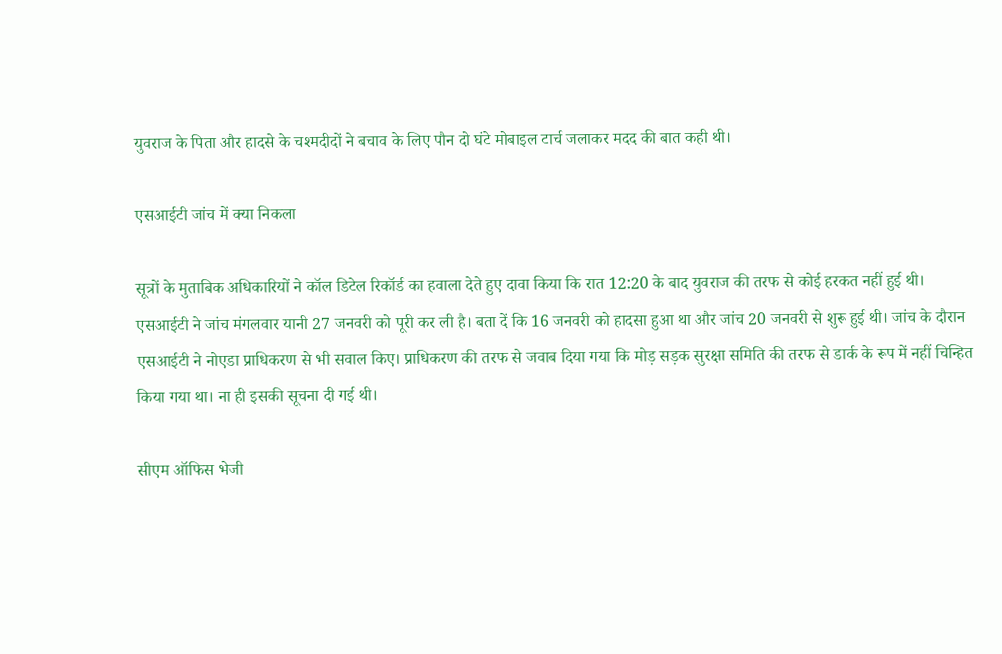युवराज के पिता और हादसे के चश्मदीदों ने बचाव के लिए पौन दो घंटे मोबाइल टार्च जलाकर मदद की बात कही थी।

एसआईटी जांच में क्या निकला

सूत्रों के मुताबिक अधिकारियों ने कॉल डिटेल रिकॉर्ड का हवाला देते हुए दावा किया कि रात 12:20 के बाद युवराज की तरफ से कोई हरकत नहीं हुई थी। एसआईटी ने जांच मंगलवार यानी 27 जनवरी को पूरी कर ली है। बता दें कि 16 जनवरी को हादसा हुआ था और जांच 20 जनवरी से शुरू हुई थी। जांच के दौरान एसआईटी ने नोएडा प्राधिकरण से भी सवाल किए। प्राधिकरण की तरफ से जवाब दिया गया कि मोड़ सड़क सुरक्षा समिति की तरफ से डार्क के रूप में नहीं चिन्हित किया गया था। ना ही इसकी सूचना दी गई थी।

सीएम ऑफिस भेजी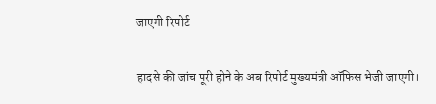जाएगी रिपोर्ट

हादसे की जांच पूरी होने के अब रिपोर्ट मुख्यमंत्री ऑफिस भेजी जाएगी।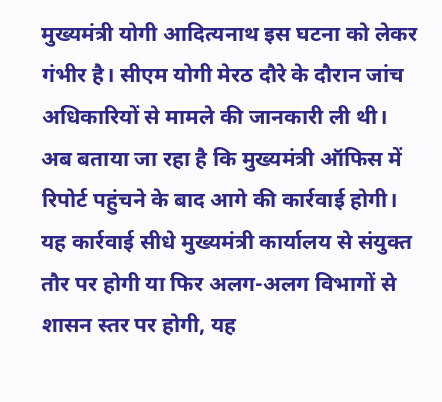मुख्यमंत्री योगी आदित्यनाथ इस घटना को लेकर गंभीर है। सीएम योगी मेरठ दौरे के दौरान जांच अधिकारियों से मामले की जानकारी ली थी। अब बताया जा रहा है कि मुख्यमंत्री ऑफिस में रिपोर्ट पहुंचने के बाद आगे की कार्रवाई होगी। यह कार्रवाई सीधे मुख्यमंत्री कार्यालय से संयुक्त तौर पर होगी या फिर अलग-अलग विभागों से शासन स्तर पर होगी, यह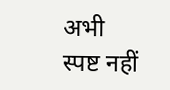अभी स्पष्ट नहीं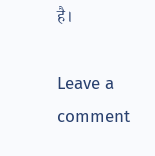है।

Leave a comment